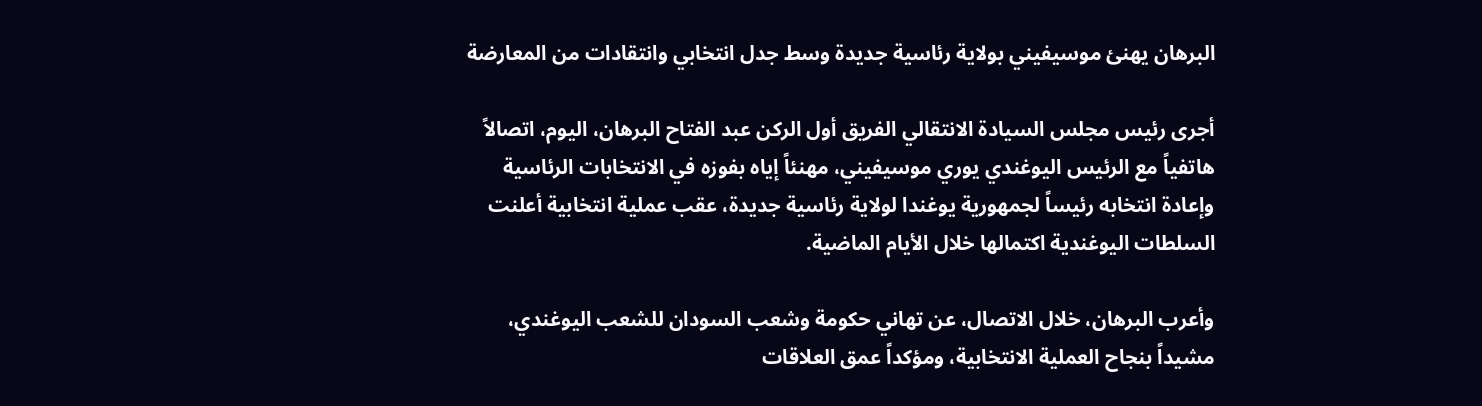البرهان يهنئ موسيفيني بولاية رئاسية جديدة وسط جدل انتخابي وانتقادات من المعارضة

أجرى رئيس مجلس السيادة الانتقالي الفريق أول الركن عبد الفتاح البرهان، اليوم، اتصالاً هاتفياً مع الرئيس اليوغندي يوري موسيفيني، مهنئاً إياه بفوزه في الانتخابات الرئاسية وإعادة انتخابه رئيساً لجمهورية يوغندا لولاية رئاسية جديدة، عقب عملية انتخابية أعلنت السلطات اليوغندية اكتمالها خلال الأيام الماضية.

وأعرب البرهان، خلال الاتصال، عن تهاني حكومة وشعب السودان للشعب اليوغندي، مشيداً بنجاح العملية الانتخابية، ومؤكداً عمق العلاقات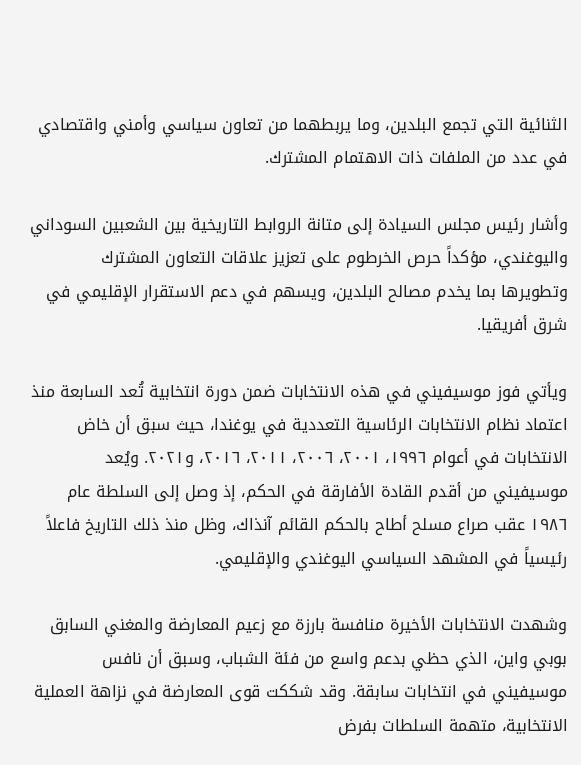الثنائية التي تجمع البلدين، وما يربطهما من تعاون سياسي وأمني واقتصادي في عدد من الملفات ذات الاهتمام المشترك.

وأشار رئيس مجلس السيادة إلى متانة الروابط التاريخية بين الشعبين السوداني واليوغندي، مؤكداً حرص الخرطوم على تعزيز علاقات التعاون المشترك وتطويرها بما يخدم مصالح البلدين، ويسهم في دعم الاستقرار الإقليمي في شرق أفريقيا.

ويأتي فوز موسيفيني في هذه الانتخابات ضمن دورة انتخابية تُعد السابعة منذ اعتماد نظام الانتخابات الرئاسية التعددية في يوغندا، حيث سبق أن خاض الانتخابات في أعوام ١٩٩٦، ٢٠٠١، ٢٠٠٦، ٢٠١١، ٢٠١٦، و٢٠٢١. ويُعد موسيفيني من أقدم القادة الأفارقة في الحكم، إذ وصل إلى السلطة عام ١٩٨٦ عقب صراع مسلح أطاح بالحكم القائم آنذاك، وظل منذ ذلك التاريخ فاعلاً رئيسياً في المشهد السياسي اليوغندي والإقليمي.

وشهدت الانتخابات الأخيرة منافسة بارزة مع زعيم المعارضة والمغني السابق بوبي واين، الذي حظي بدعم واسع من فئة الشباب، وسبق أن نافس موسيفيني في انتخابات سابقة. وقد شككت قوى المعارضة في نزاهة العملية الانتخابية، متهمة السلطات بفرض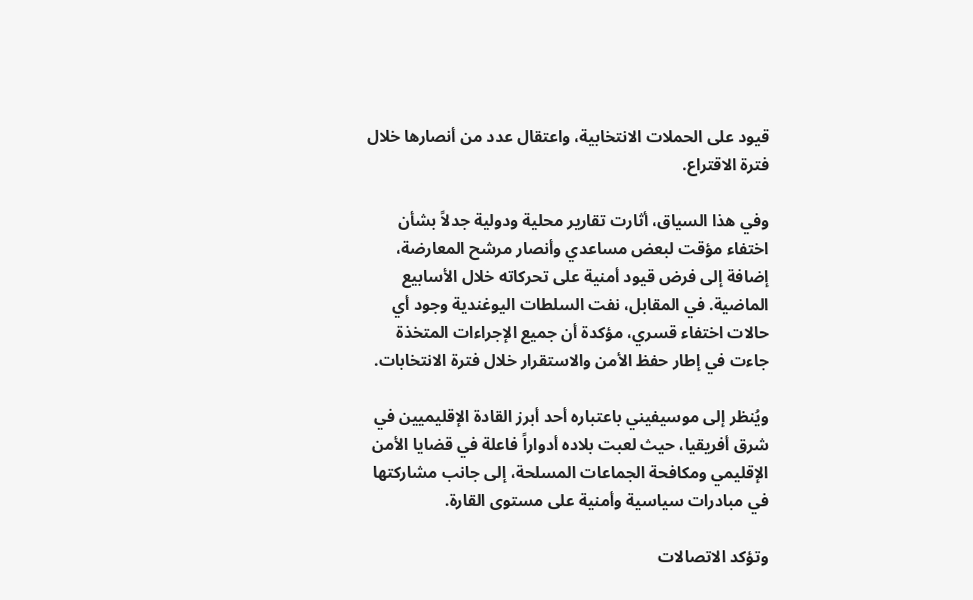قيود على الحملات الانتخابية، واعتقال عدد من أنصارها خلال فترة الاقتراع.

وفي هذا السياق، أثارت تقارير محلية ودولية جدلاً بشأن اختفاء مؤقت لبعض مساعدي وأنصار مرشح المعارضة، إضافة إلى فرض قيود أمنية على تحركاته خلال الأسابيع الماضية. في المقابل، نفت السلطات اليوغندية وجود أي حالات اختفاء قسري، مؤكدة أن جميع الإجراءات المتخذة جاءت في إطار حفظ الأمن والاستقرار خلال فترة الانتخابات.

ويُنظر إلى موسيفيني باعتباره أحد أبرز القادة الإقليميين في شرق أفريقيا، حيث لعبت بلاده أدواراً فاعلة في قضايا الأمن الإقليمي ومكافحة الجماعات المسلحة، إلى جانب مشاركتها في مبادرات سياسية وأمنية على مستوى القارة.

وتؤكد الاتصالات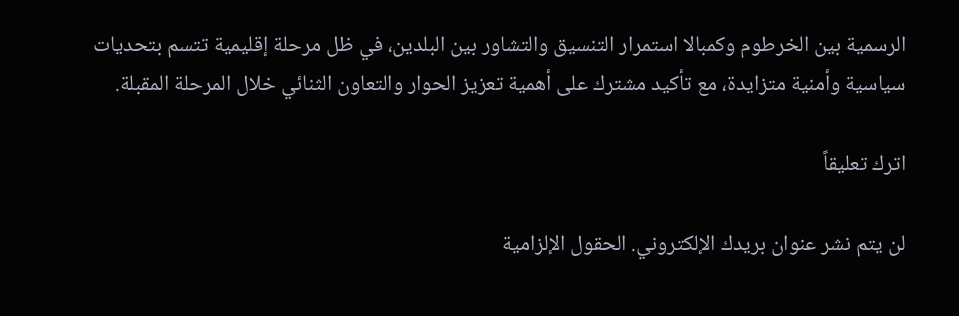الرسمية بين الخرطوم وكمبالا استمرار التنسيق والتشاور بين البلدين، في ظل مرحلة إقليمية تتسم بتحديات سياسية وأمنية متزايدة، مع تأكيد مشترك على أهمية تعزيز الحوار والتعاون الثنائي خلال المرحلة المقبلة.

اترك تعليقاً

لن يتم نشر عنوان بريدك الإلكتروني. الحقول الإلزامية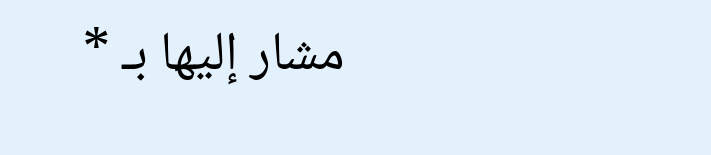مشار إليها بـ *